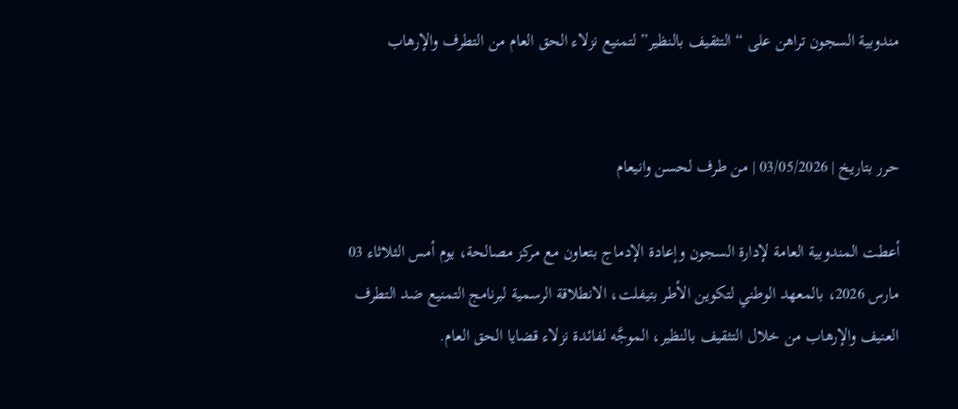مندوبية السجون تراهن على “التثقيف بالنظير” لتمنيع نزلاء الحق العام من التطرف والإرهاب


حرر بتاريخ | 03/05/2026 | من طرف لحسن وانيعام

أعطت المندوبية العامة لإدارة السجون وإعادة الإدماج بتعاون مع مركز مصالحة، يوم أمس الثلاثاء 03 مارس 2026، بالمعهد الوطني لتكوين الأطر بتيفلت، الانطلاقة الرسمية لبرنامج التمنيع ضد التطرف العنيف والإرهاب من خلال التثقيف بالنظير، الموجَّه لفائدة نزلاء قضايا الحق العام.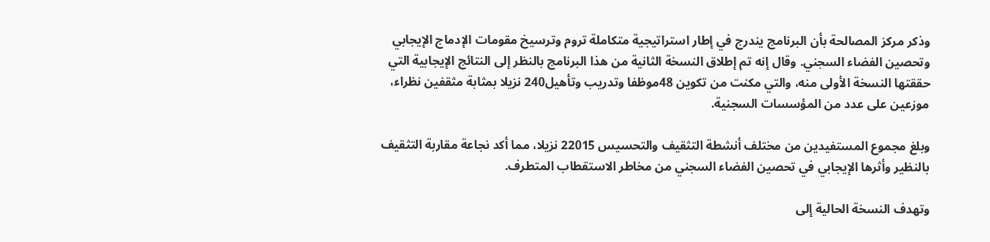وذكر مركز المصالحة بأن البرنامج يندرج في إطار استراتيجية متكاملة تروم وترسيخ مقومات الإدماج الإيجابي وتحصين الفضاء السجني. وقال إنه تم إطلاق النسخة الثانية من هذا البرنامج بالنظر إلى النتائج الإيجابية التي حققتها النسخة الأولى منه، والتي مكنت من تكوين 48موظفا وتدريب وتأهيل240 نزيلا بمثابة مثقفين نظراء، موزعين على عدد من المؤسسات السجنية.

وبلغ مجموع المستفيدين من مختلف أنشطة التثقيف والتحسيس 22015 نزيلا، مما أكد نجاعة مقاربة التثقيف بالنظير وأثرها الإيجابي في تحصين الفضاء السجني من مخاطر الاستقطاب المتطرف.

وتهدف النسخة الحالية إلى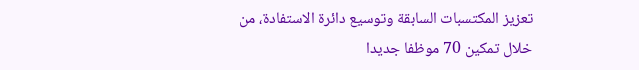تعزيز المكتسبات السابقة وتوسيع دائرة الاستفادة، من خلال تمكين 70 موظفا جديدا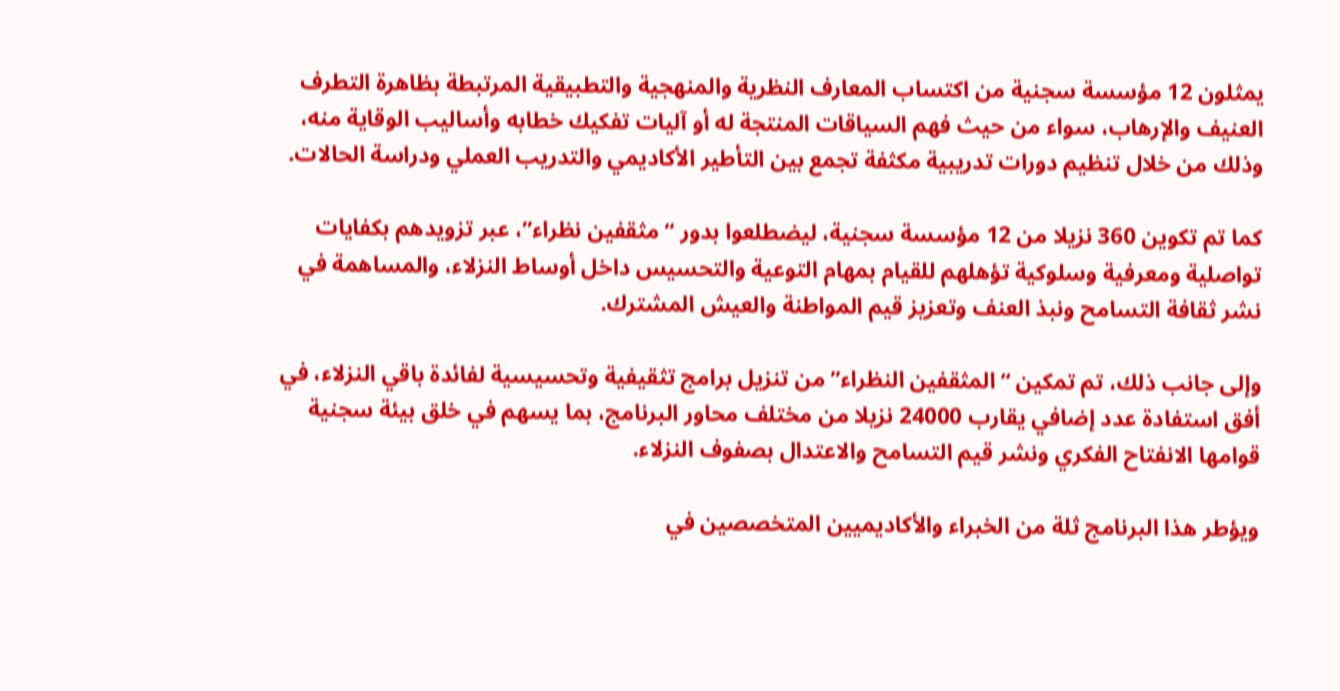يمثلون 12 مؤسسة سجنية من اكتساب المعارف النظرية والمنهجية والتطبيقية المرتبطة بظاهرة التطرف العنيف والإرهاب، سواء من حيث فهم السياقات المنتجة له أو آليات تفكيك خطابه وأساليب الوقاية منه، وذلك من خلال تنظيم دورات تدريبية مكثفة تجمع بين التأطير الأكاديمي والتدريب العملي ودراسة الحالات.

كما تم تكوين 360 نزيلا من 12 مؤسسة سجنية، ليضطلعوا بدور “مثقفين نظراء”، عبر تزويدهم بكفايات تواصلية ومعرفية وسلوكية تؤهلهم للقيام بمهام التوعية والتحسيس داخل أوساط النزلاء، والمساهمة في نشر ثقافة التسامح ونبذ العنف وتعزيز قيم المواطنة والعيش المشترك.

وإلى جانب ذلك، تم تمكين “المثقفين النظراء” من تنزيل برامج تثقيفية وتحسيسية لفائدة باقي النزلاء، في أفق استفادة عدد إضافي يقارب 24000 نزيلا من مختلف محاور البرنامج، بما يسهم في خلق بيئة سجنية قوامها الانفتاح الفكري ونشر قيم التسامح والاعتدال بصفوف النزلاء.

ويؤطر هذا البرنامج ثلة من الخبراء والأكاديميين المتخصصين في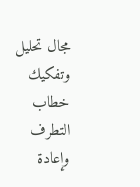مجال تحليل وتفكيك خطاب التطرف وإعادة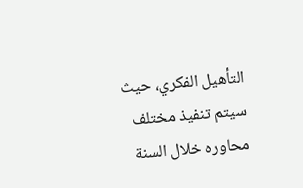التأهيل الفكري، حيث سيتم تنفيذ مختلف محاوره خلال السنة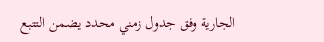الجارية وفق جدول زمني محدد يضمن التتبع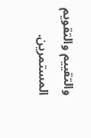والتقييم والتقويم المستمرين.